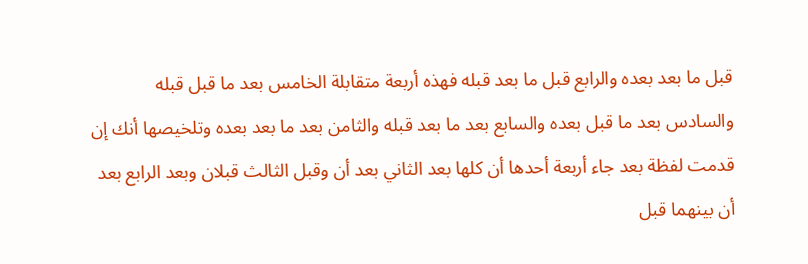قبل ما بعد بعده والرابع قبل ما بعد قبله فهذه أربعة متقابلة الخامس بعد ما قبل قبله والسادس بعد ما قبل بعده والسابع بعد ما بعد قبله والثامن بعد ما بعد بعده وتلخيصها أنك إن قدمت لفظة بعد جاء أربعة أحدها أن كلها بعد الثاني بعد أن وقبل الثالث قبلان وبعد الرابع بعد أن بينهما قبل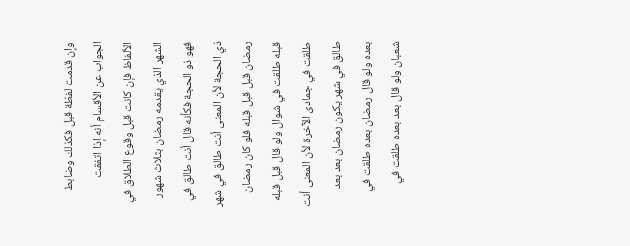وإن قدمت لفظة قبل فكذلك وضابط الجواب عن الأقسام أنه إذا اتفقت الألفاظ فإن كانت قبل وقوع الطلاق في الشهر الذي يقدمه رمضان بثلاث شهور فهو ذو الحجة فكأنه قال أنت طالق في ذي الحجة لأن المعنى أنت طالق في شهر رمضان قبل قبل قبله فلو كان رمضان قبله طلقت في شوال ولو قال قبل قبله طلقت في جمادى الآخرة لأن المعنى أنت طالق في شهر يكون رمضان بعد بعد بعده ولو قال رمضان بعده طلقت في شعبان ولو قال بعد بعده طلقت في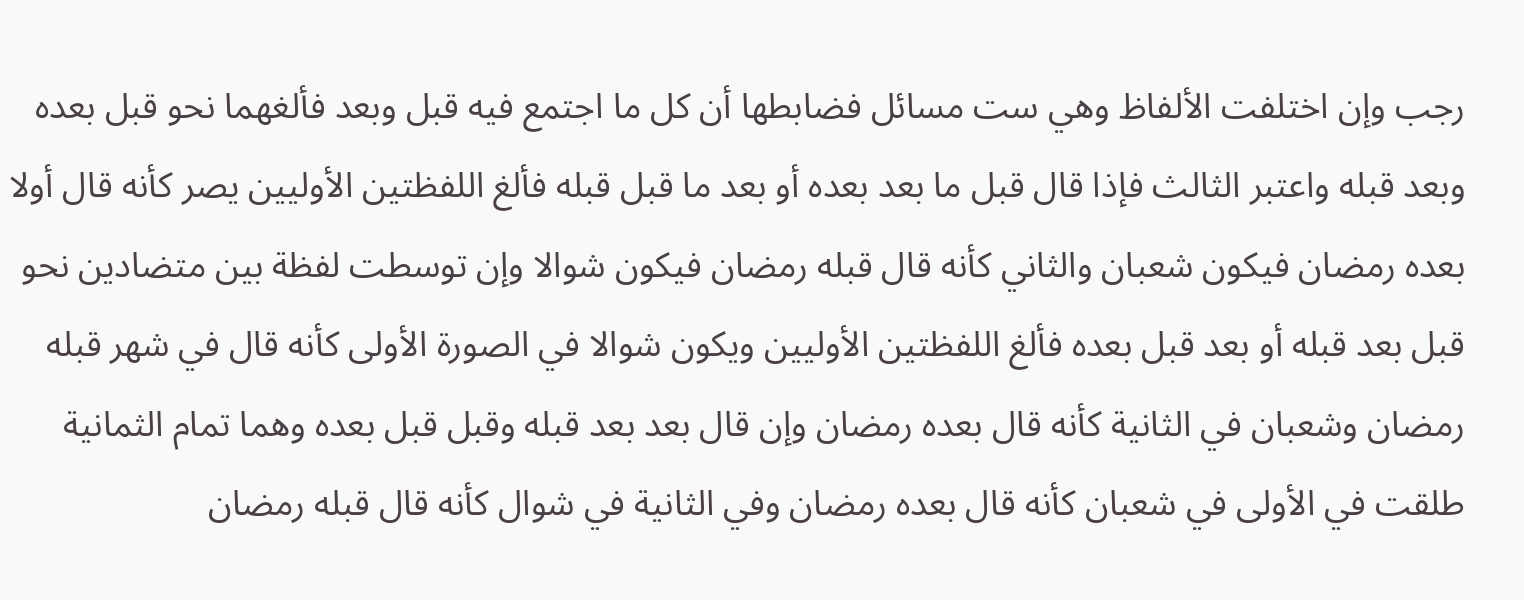رجب وإن اختلفت الألفاظ وهي ست مسائل فضابطها أن كل ما اجتمع فيه قبل وبعد فألغهما نحو قبل بعده وبعد قبله واعتبر الثالث فإذا قال قبل ما بعد بعده أو بعد ما قبل قبله فألغ اللفظتين الأوليين يصر كأنه قال أولا بعده رمضان فيكون شعبان والثاني كأنه قال قبله رمضان فيكون شوالا وإن توسطت لفظة بين متضادين نحو قبل بعد قبله أو بعد قبل بعده فألغ اللفظتين الأوليين ويكون شوالا في الصورة الأولى كأنه قال في شهر قبله رمضان وشعبان في الثانية كأنه قال بعده رمضان وإن قال بعد بعد قبله وقبل قبل بعده وهما تمام الثمانية طلقت في الأولى في شعبان كأنه قال بعده رمضان وفي الثانية في شوال كأنه قال قبله رمضان